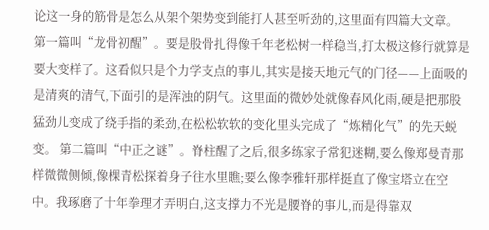论这一身的筋骨是怎么从架个架势变到能打人甚至听劲的,这里面有四篇大文章。 第一篇叫“龙骨初醒”。要是股骨扎得像千年老松树一样稳当,打太极这修行就算是要大变样了。这看似只是个力学支点的事儿,其实是接天地元气的门径——上面吸的是清爽的清气,下面引的是浑浊的阴气。这里面的微妙处就像春风化雨,硬是把那股猛劲儿变成了绕手指的柔劲,在松松软软的变化里头完成了“炼精化气”的先天蜕变。 第二篇叫“中正之谜”。脊柱醒了之后,很多练家子常犯迷糊,要么像郑曼青那样微微侧倾,像棵青松探着身子往水里瞧;要么像李雅轩那样挺直了像宝塔立在空中。我琢磨了十年拳理才弄明白,这支撑力不光是腰脊的事儿,而是得靠双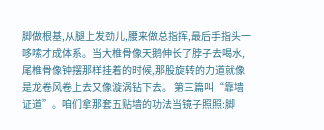脚做根基,从腿上发劲儿,腰来做总指挥,最后手指头一哆嗦才成体系。当大椎骨像天鹅伸长了脖子去喝水,尾椎骨像钟摆那样挂着的时候,那股旋转的力道就像是龙卷风卷上去又像漩涡钻下去。 第三篇叫“靠墙证道”。咱们拿那套五贴墙的功法当镜子照照:脚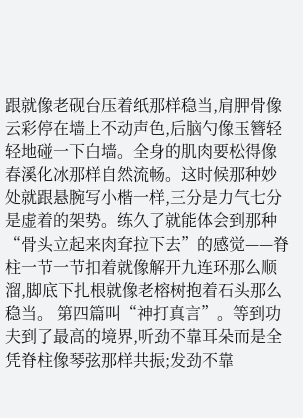跟就像老砚台压着纸那样稳当,肩胛骨像云彩停在墙上不动声色,后脑勺像玉簪轻轻地碰一下白墙。全身的肌肉要松得像春溪化冰那样自然流畅。这时候那种妙处就跟悬腕写小楷一样,三分是力气七分是虚着的架势。练久了就能体会到那种“骨头立起来肉耷拉下去”的感觉——脊柱一节一节扣着就像解开九连环那么顺溜,脚底下扎根就像老榕树抱着石头那么稳当。 第四篇叫“神打真言”。等到功夫到了最高的境界,听劲不靠耳朵而是全凭脊柱像琴弦那样共振;发劲不靠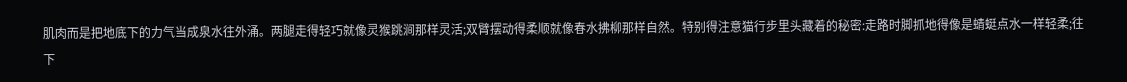肌肉而是把地底下的力气当成泉水往外涌。两腿走得轻巧就像灵猴跳涧那样灵活;双臂摆动得柔顺就像春水拂柳那样自然。特别得注意猫行步里头藏着的秘密:走路时脚抓地得像是蜻蜓点水一样轻柔;往下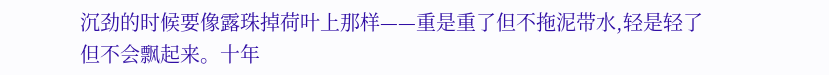沉劲的时候要像露珠掉荷叶上那样——重是重了但不拖泥带水,轻是轻了但不会飘起来。十年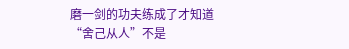磨一剑的功夫练成了才知道“舍己从人”不是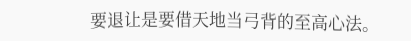要退让是要借天地当弓背的至高心法。